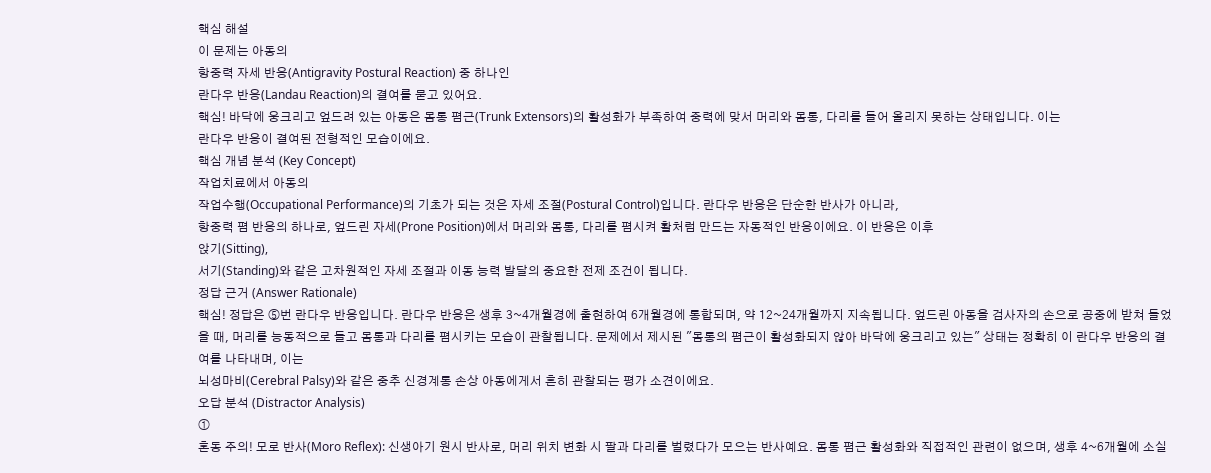핵심 해설
이 문제는 아동의
항중력 자세 반응(Antigravity Postural Reaction) 중 하나인
란다우 반응(Landau Reaction)의 결여를 묻고 있어요.
핵심! 바닥에 웅크리고 엎드려 있는 아동은 몸통 폄근(Trunk Extensors)의 활성화가 부족하여 중력에 맞서 머리와 몸통, 다리를 들어 올리지 못하는 상태입니다. 이는
란다우 반응이 결여된 전형적인 모습이에요.
핵심 개념 분석 (Key Concept)
작업치료에서 아동의
작업수행(Occupational Performance)의 기초가 되는 것은 자세 조절(Postural Control)입니다. 란다우 반응은 단순한 반사가 아니라,
항중력 폄 반응의 하나로, 엎드린 자세(Prone Position)에서 머리와 몸통, 다리를 폄시켜 활처럼 만드는 자동적인 반응이에요. 이 반응은 이후
앉기(Sitting),
서기(Standing)와 같은 고차원적인 자세 조절과 이동 능력 발달의 중요한 전제 조건이 됩니다.
정답 근거 (Answer Rationale)
핵심! 정답은 ⑤번 란다우 반응입니다. 란다우 반응은 생후 3~4개월경에 출현하여 6개월경에 통합되며, 약 12~24개월까지 지속됩니다. 엎드린 아동을 검사자의 손으로 공중에 받쳐 들었을 때, 머리를 능동적으로 들고 몸통과 다리를 폄시키는 모습이 관찰됩니다. 문제에서 제시된 "몸통의 폄근이 활성화되지 않아 바닥에 웅크리고 있는" 상태는 정확히 이 란다우 반응의 결여를 나타내며, 이는
뇌성마비(Cerebral Palsy)와 같은 중추 신경계통 손상 아동에게서 흔히 관찰되는 평가 소견이에요.
오답 분석 (Distractor Analysis)
①
혼동 주의! 모로 반사(Moro Reflex): 신생아기 원시 반사로, 머리 위치 변화 시 팔과 다리를 벌렸다가 모으는 반사예요. 몸통 폄근 활성화와 직접적인 관련이 없으며, 생후 4~6개월에 소실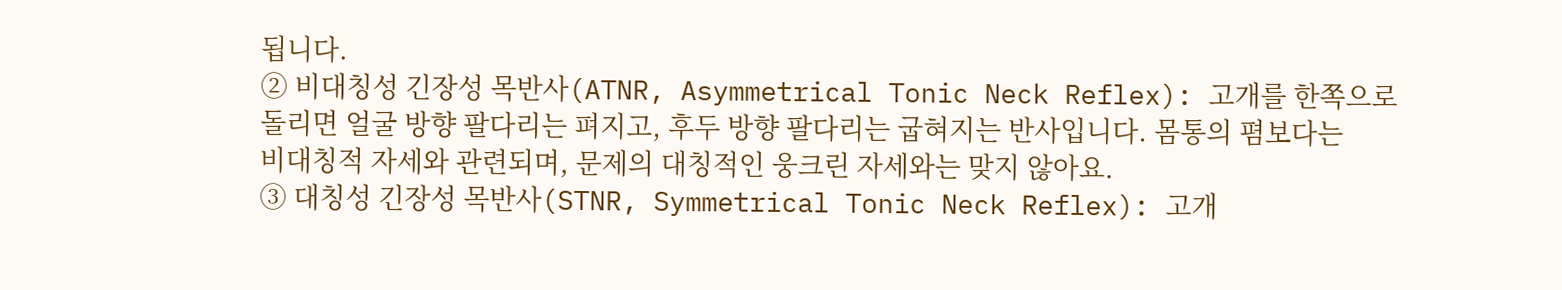됩니다.
② 비대칭성 긴장성 목반사(ATNR, Asymmetrical Tonic Neck Reflex): 고개를 한쪽으로 돌리면 얼굴 방향 팔다리는 펴지고, 후두 방향 팔다리는 굽혀지는 반사입니다. 몸통의 폄보다는
비대칭적 자세와 관련되며, 문제의 대칭적인 웅크린 자세와는 맞지 않아요.
③ 대칭성 긴장성 목반사(STNR, Symmetrical Tonic Neck Reflex): 고개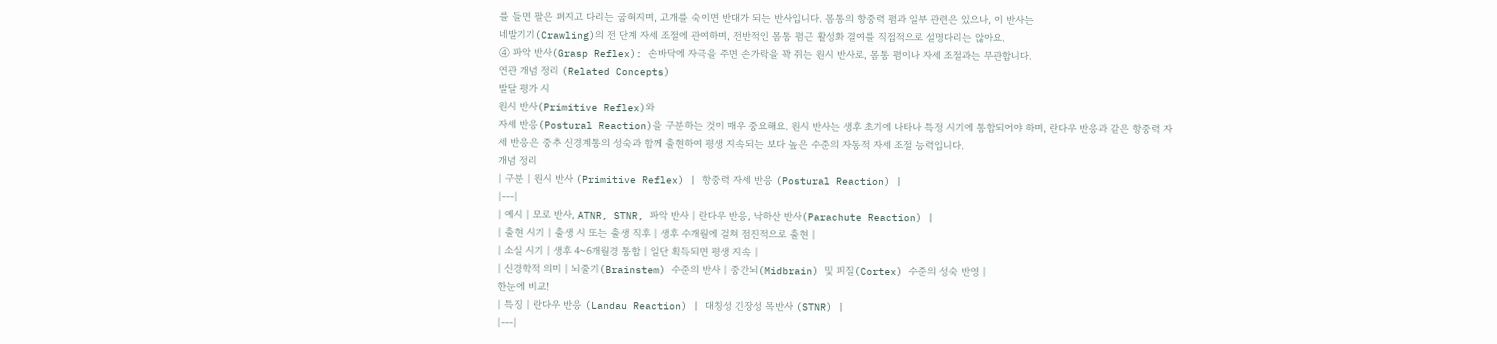를 들면 팔은 펴지고 다리는 굽혀지며, 고개를 숙이면 반대가 되는 반사입니다. 몸통의 항중력 폄과 일부 관련은 있으나, 이 반사는
네발기기(Crawling)의 전 단계 자세 조절에 관여하며, 전반적인 몸통 폄근 활성화 결여를 직접적으로 설명다리는 않아요.
④ 파악 반사(Grasp Reflex): 손바닥에 자극을 주면 손가락을 꽉 쥐는 원시 반사로, 몸통 폄이나 자세 조절과는 무관합니다.
연관 개념 정리 (Related Concepts)
발달 평가 시
원시 반사(Primitive Reflex)와
자세 반응(Postural Reaction)을 구분하는 것이 매우 중요해요. 원시 반사는 생후 초기에 나타나 특정 시기에 통합되어야 하며, 란다우 반응과 같은 항중력 자세 반응은 중추 신경계통의 성숙과 함께 출현하여 평생 지속되는 보다 높은 수준의 자동적 자세 조절 능력입니다.
개념 정리
| 구분 | 원시 반사 (Primitive Reflex) | 항중력 자세 반응 (Postural Reaction) |
|---|
| 예시 | 모로 반사, ATNR, STNR, 파악 반사 | 란다우 반응, 낙하산 반사(Parachute Reaction) |
| 출현 시기 | 출생 시 또는 출생 직후 | 생후 수개월에 걸쳐 점진적으로 출현 |
| 소실 시기 | 생후 4~6개월경 통합 | 일단 획득되면 평생 지속 |
| 신경학적 의미 | 뇌줄기(Brainstem) 수준의 반사 | 중간뇌(Midbrain) 및 피질(Cortex) 수준의 성숙 반영 |
한눈에 비교!
| 특징 | 란다우 반응 (Landau Reaction) | 대칭성 긴장성 목반사 (STNR) |
|---|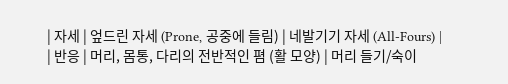| 자세 | 엎드린 자세 (Prone, 공중에 들림) | 네발기기 자세 (All-Fours) |
| 반응 | 머리, 몸통, 다리의 전반적인 폄 (활 모양) | 머리 들기/숙이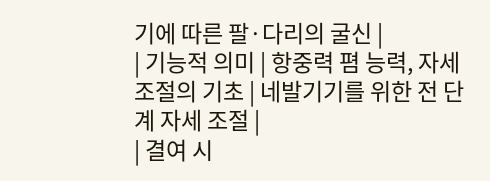기에 따른 팔·다리의 굴신 |
| 기능적 의미 | 항중력 폄 능력, 자세 조절의 기초 | 네발기기를 위한 전 단계 자세 조절 |
| 결여 시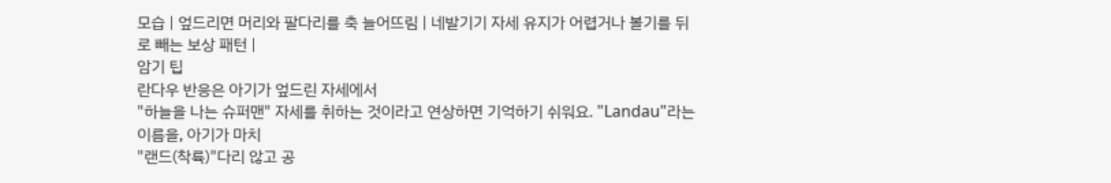모습 | 엎드리면 머리와 팔다리를 축 늘어뜨림 | 네발기기 자세 유지가 어렵거나 볼기를 뒤로 빼는 보상 패턴 |
암기 팁
란다우 반응은 아기가 엎드린 자세에서
"하늘을 나는 슈퍼맨" 자세를 취하는 것이라고 연상하면 기억하기 쉬워요. "Landau"라는 이름을, 아기가 마치
"랜드(착륙)"다리 않고 공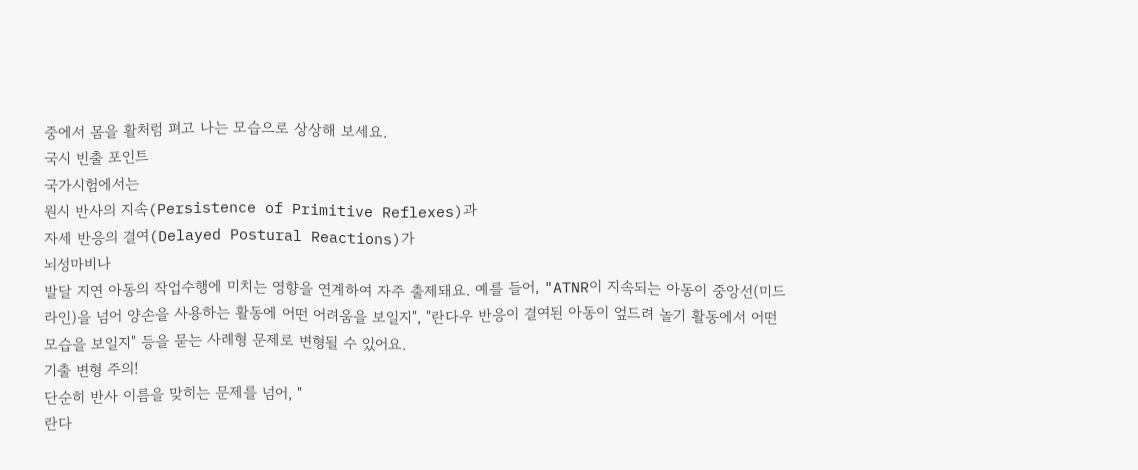중에서 몸을 활처럼 펴고 나는 모습으로 상상해 보세요.
국시 빈출 포인트
국가시험에서는
원시 반사의 지속(Persistence of Primitive Reflexes)과
자세 반응의 결여(Delayed Postural Reactions)가
뇌성마비나
발달 지연 아동의 작업수행에 미치는 영향을 연계하여 자주 출제돼요. 예를 들어, "ATNR이 지속되는 아동이 중앙선(미드라인)을 넘어 양손을 사용하는 활동에 어떤 어려움을 보일지", "란다우 반응이 결여된 아동이 엎드려 놀기 활동에서 어떤 모습을 보일지" 등을 묻는 사례형 문제로 변형될 수 있어요.
기출 변형 주의!
단순히 반사 이름을 맞히는 문제를 넘어, "
란다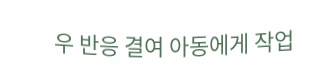우 반응 결여 아동에게 작업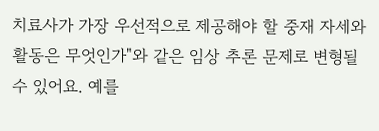치료사가 가장 우선적으로 제공해야 할 중재 자세와 활동은 무엇인가"와 같은 임상 추론 문제로 변형될 수 있어요. 예를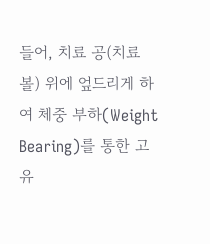들어, 치료 공(치료 볼) 위에 엎드리게 하여 체중 부하(Weight Bearing)를 통한 고유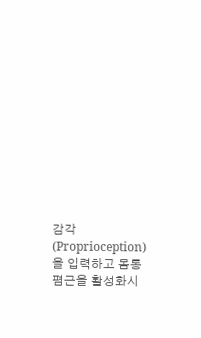감각(Proprioception)을 입력하고 몸통 폄근을 활성화시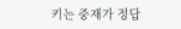키는 중재가 정답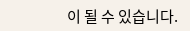이 될 수 있습니다.